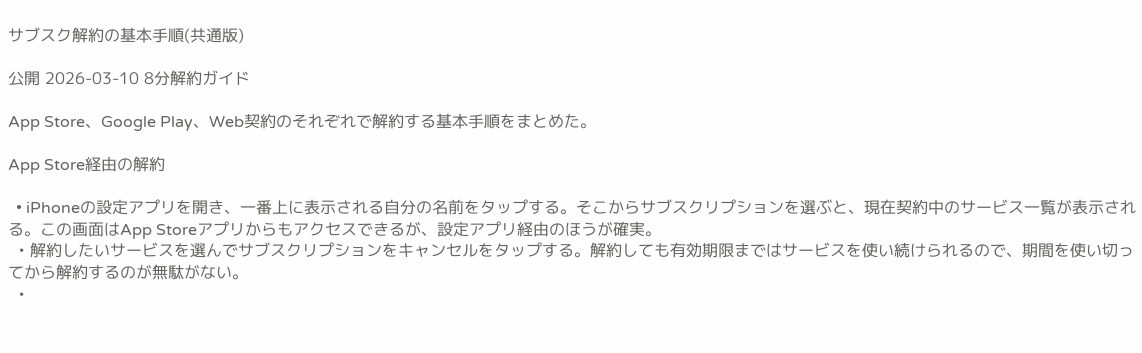サブスク解約の基本手順(共通版)

公開 2026-03-10 8分解約ガイド

App Store、Google Play、Web契約のそれぞれで解約する基本手順をまとめた。

App Store経由の解約

  • iPhoneの設定アプリを開き、一番上に表示される自分の名前をタップする。そこからサブスクリプションを選ぶと、現在契約中のサービス一覧が表示される。この画面はApp Storeアプリからもアクセスできるが、設定アプリ経由のほうが確実。
  • 解約したいサービスを選んでサブスクリプションをキャンセルをタップする。解約しても有効期限まではサービスを使い続けられるので、期間を使い切ってから解約するのが無駄がない。
  •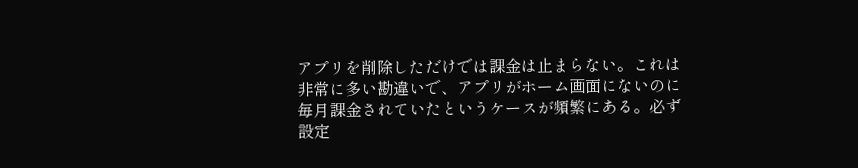アプリを削除しただけでは課金は止まらない。これは非常に多い勘違いで、アプリがホーム画面にないのに毎月課金されていたというケースが頻繁にある。必ず設定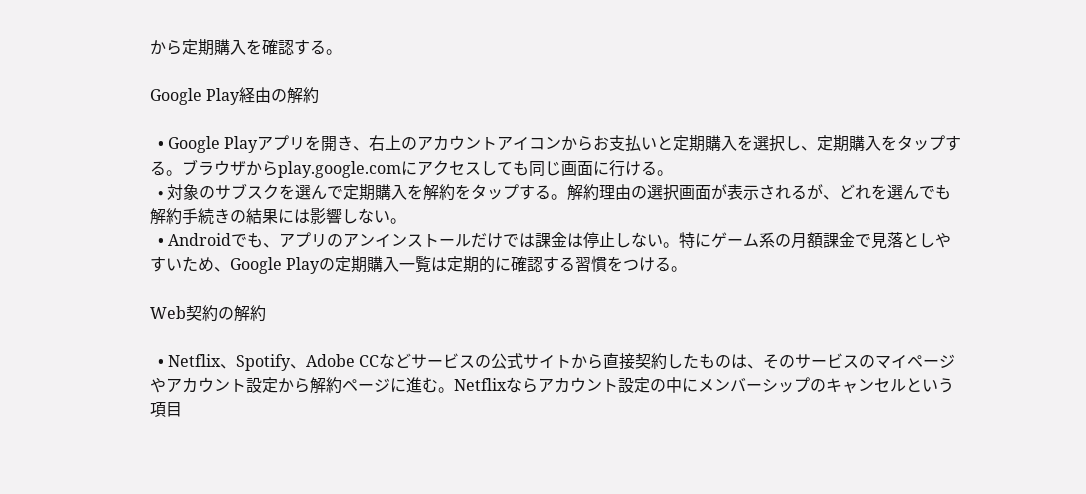から定期購入を確認する。

Google Play経由の解約

  • Google Playアプリを開き、右上のアカウントアイコンからお支払いと定期購入を選択し、定期購入をタップする。ブラウザからplay.google.comにアクセスしても同じ画面に行ける。
  • 対象のサブスクを選んで定期購入を解約をタップする。解約理由の選択画面が表示されるが、どれを選んでも解約手続きの結果には影響しない。
  • Androidでも、アプリのアンインストールだけでは課金は停止しない。特にゲーム系の月額課金で見落としやすいため、Google Playの定期購入一覧は定期的に確認する習慣をつける。

Web契約の解約

  • Netflix、Spotify、Adobe CCなどサービスの公式サイトから直接契約したものは、そのサービスのマイページやアカウント設定から解約ページに進む。Netflixならアカウント設定の中にメンバーシップのキャンセルという項目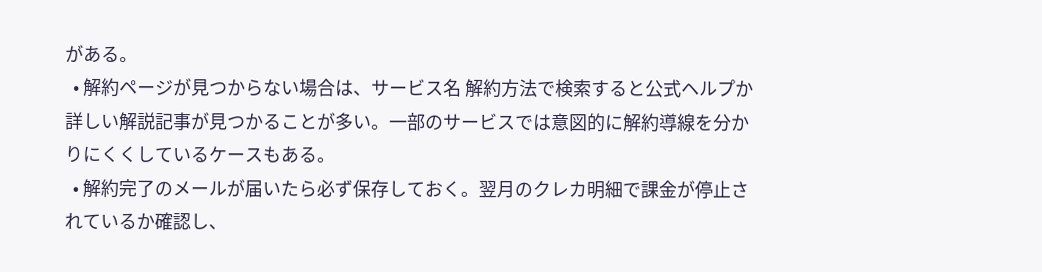がある。
  • 解約ページが見つからない場合は、サービス名 解約方法で検索すると公式ヘルプか詳しい解説記事が見つかることが多い。一部のサービスでは意図的に解約導線を分かりにくくしているケースもある。
  • 解約完了のメールが届いたら必ず保存しておく。翌月のクレカ明細で課金が停止されているか確認し、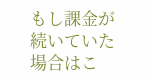もし課金が続いていた場合はこ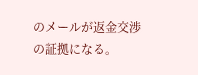のメールが返金交渉の証拠になる。